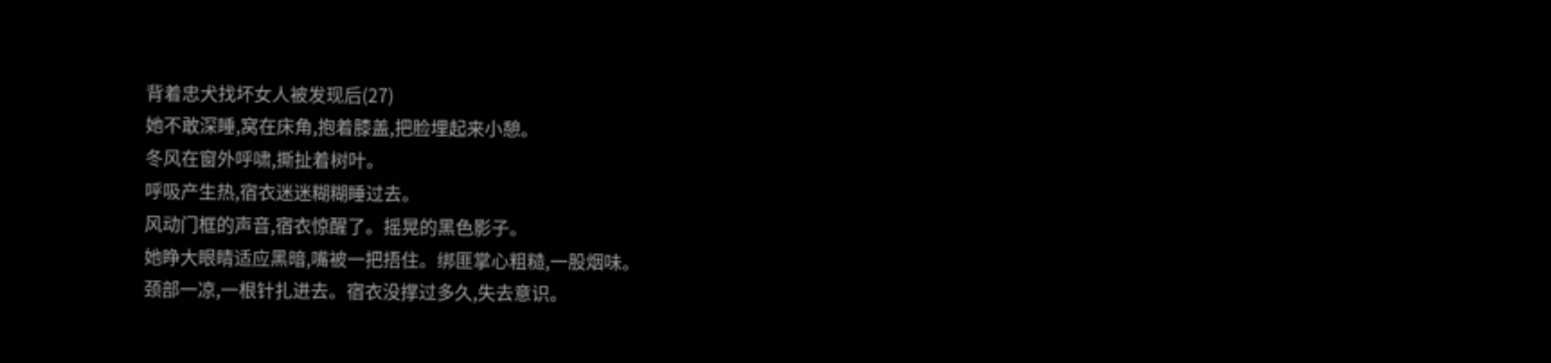背着忠犬找坏女人被发现后(27)
她不敢深睡,窝在床角,抱着膝盖,把脸埋起来小憩。
冬风在窗外呼啸,撕扯着树叶。
呼吸产生热,宿衣迷迷糊糊睡过去。
风动门框的声音,宿衣惊醒了。摇晃的黑色影子。
她睁大眼睛适应黑暗,嘴被一把捂住。绑匪掌心粗糙,一股烟味。
颈部一凉,一根针扎进去。宿衣没撑过多久,失去意识。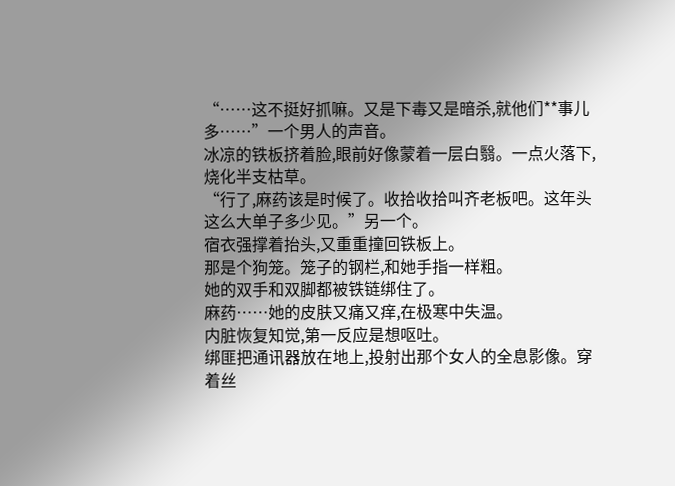“……这不挺好抓嘛。又是下毒又是暗杀,就他们**事儿多……”一个男人的声音。
冰凉的铁板挤着脸,眼前好像蒙着一层白翳。一点火落下,烧化半支枯草。
“行了,麻药该是时候了。收拾收拾叫齐老板吧。这年头这么大单子多少见。”另一个。
宿衣强撑着抬头,又重重撞回铁板上。
那是个狗笼。笼子的钢栏,和她手指一样粗。
她的双手和双脚都被铁链绑住了。
麻药……她的皮肤又痛又痒,在极寒中失温。
内脏恢复知觉,第一反应是想呕吐。
绑匪把通讯器放在地上,投射出那个女人的全息影像。穿着丝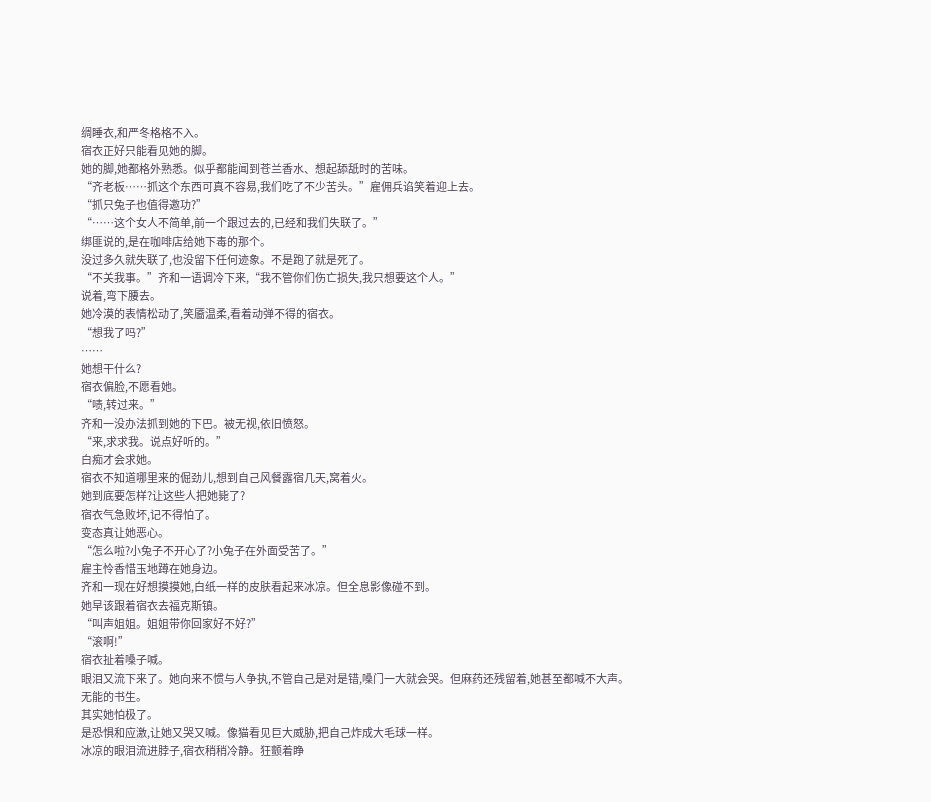绸睡衣,和严冬格格不入。
宿衣正好只能看见她的脚。
她的脚,她都格外熟悉。似乎都能闻到苍兰香水、想起舔舐时的苦味。
“齐老板……抓这个东西可真不容易,我们吃了不少苦头。”雇佣兵谄笑着迎上去。
“抓只兔子也值得邀功?”
“……这个女人不简单,前一个跟过去的,已经和我们失联了。”
绑匪说的,是在咖啡店给她下毒的那个。
没过多久就失联了,也没留下任何迹象。不是跑了就是死了。
“不关我事。”齐和一语调冷下来,“我不管你们伤亡损失,我只想要这个人。”
说着,弯下腰去。
她冷漠的表情松动了,笑靥温柔,看着动弹不得的宿衣。
“想我了吗?”
……
她想干什么?
宿衣偏脸,不愿看她。
“啧,转过来。”
齐和一没办法抓到她的下巴。被无视,依旧愤怒。
“来,求求我。说点好听的。”
白痴才会求她。
宿衣不知道哪里来的倔劲儿,想到自己风餐露宿几天,窝着火。
她到底要怎样?让这些人把她毙了?
宿衣气急败坏,记不得怕了。
变态真让她恶心。
“怎么啦?小兔子不开心了?小兔子在外面受苦了。”
雇主怜香惜玉地蹲在她身边。
齐和一现在好想摸摸她,白纸一样的皮肤看起来冰凉。但全息影像碰不到。
她早该跟着宿衣去福克斯镇。
“叫声姐姐。姐姐带你回家好不好?”
“滚啊!”
宿衣扯着嗓子喊。
眼泪又流下来了。她向来不惯与人争执,不管自己是对是错,嗓门一大就会哭。但麻药还残留着,她甚至都喊不大声。
无能的书生。
其实她怕极了。
是恐惧和应激,让她又哭又喊。像猫看见巨大威胁,把自己炸成大毛球一样。
冰凉的眼泪流进脖子,宿衣稍稍冷静。狂颤着睁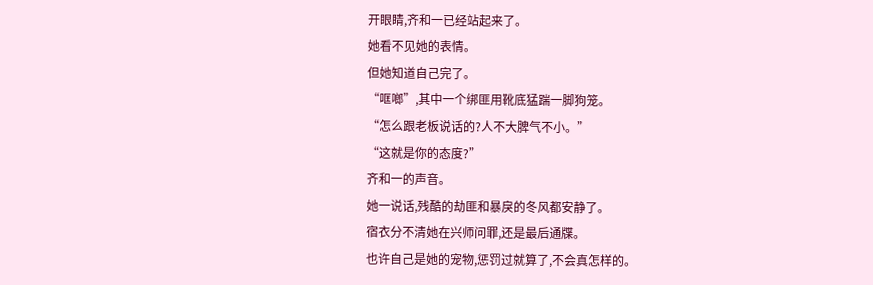开眼睛,齐和一已经站起来了。
她看不见她的表情。
但她知道自己完了。
“哐啷”,其中一个绑匪用靴底猛踹一脚狗笼。
“怎么跟老板说话的?人不大脾气不小。”
“这就是你的态度?”
齐和一的声音。
她一说话,残酷的劫匪和暴戾的冬风都安静了。
宿衣分不清她在兴师问罪,还是最后通牒。
也许自己是她的宠物,惩罚过就算了,不会真怎样的。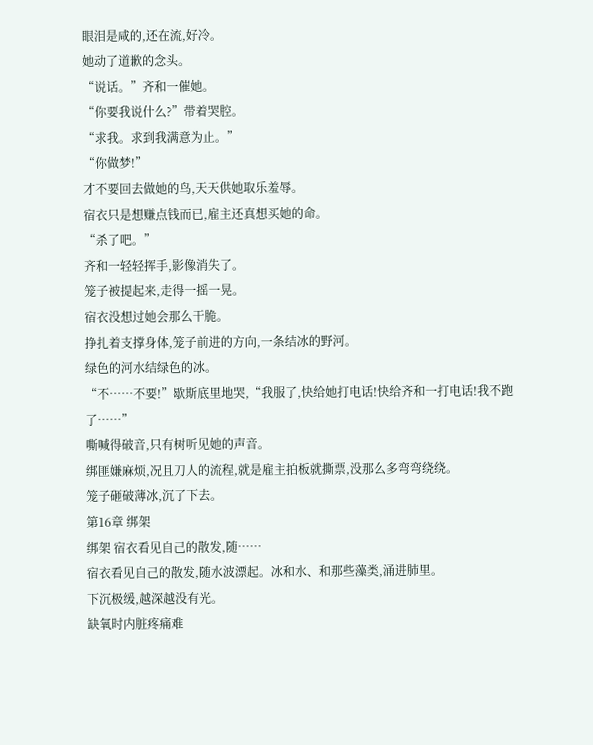眼泪是咸的,还在流,好冷。
她动了道歉的念头。
“说话。”齐和一催她。
“你要我说什么?”带着哭腔。
“求我。求到我满意为止。”
“你做梦!”
才不要回去做她的鸟,天天供她取乐羞辱。
宿衣只是想赚点钱而已,雇主还真想买她的命。
“杀了吧。”
齐和一轻轻挥手,影像消失了。
笼子被提起来,走得一摇一晃。
宿衣没想过她会那么干脆。
挣扎着支撑身体,笼子前进的方向,一条结冰的野河。
绿色的河水结绿色的冰。
“不……不要!”歇斯底里地哭,“我服了,快给她打电话!快给齐和一打电话!我不跑了……”
嘶喊得破音,只有树听见她的声音。
绑匪嫌麻烦,况且刀人的流程,就是雇主拍板就撕票,没那么多弯弯绕绕。
笼子砸破薄冰,沉了下去。
第16章 绑架
绑架 宿衣看见自己的散发,随……
宿衣看见自己的散发,随水波漂起。冰和水、和那些藻类,涌进肺里。
下沉极缓,越深越没有光。
缺氧时内脏疼痛难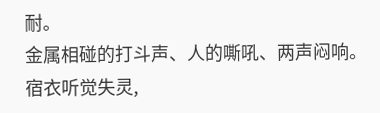耐。
金属相碰的打斗声、人的嘶吼、两声闷响。
宿衣听觉失灵,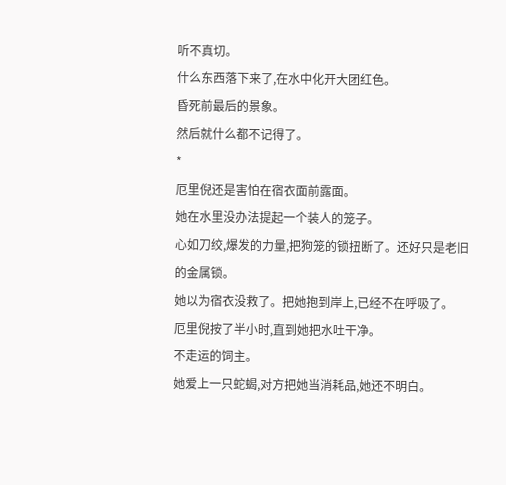听不真切。
什么东西落下来了,在水中化开大团红色。
昏死前最后的景象。
然后就什么都不记得了。
*
厄里倪还是害怕在宿衣面前露面。
她在水里没办法提起一个装人的笼子。
心如刀绞,爆发的力量,把狗笼的锁扭断了。还好只是老旧的金属锁。
她以为宿衣没救了。把她抱到岸上,已经不在呼吸了。
厄里倪按了半小时,直到她把水吐干净。
不走运的饲主。
她爱上一只蛇蝎,对方把她当消耗品,她还不明白。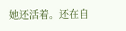她还活着。还在自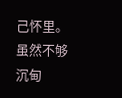己怀里。
虽然不够沉甸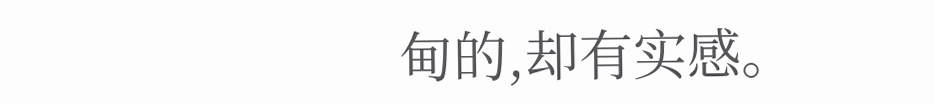甸的,却有实感。